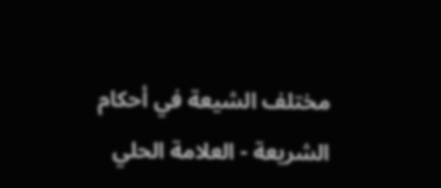مختلف الشيعة في أحكام الشريعة - العلامة الحلي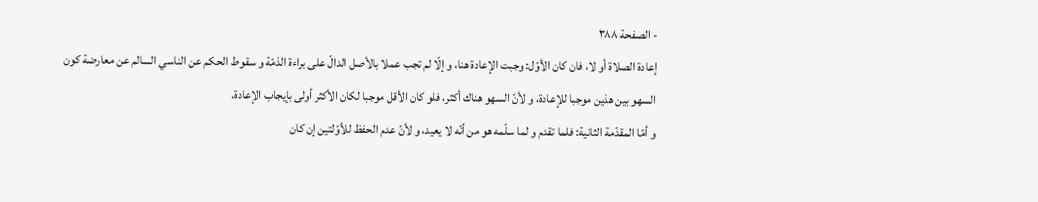- الصفحة ٣٨٨
إعادة الصلاة أو لا، فان كان الأوّل: وجبت الإعادة هنا، و إلّا لم تجب عملا بالأصل الدالّ على براءة الذمّة و سقوط الحكم عن الناسي السالم عن معارضة كون السهو بين هذين موجبا للإعادة، و لأنّ السهو هناك أكثر، فلو كان الأقل موجبا لكان الأكثر أولى بإيجاب الإعادة.
و أمّا المقدّمة الثانية: فلما تقدم و لما سلّمه هو من أنّه لا يعيد، و لأنّ عدم الحفظ للأوّلتين إن كان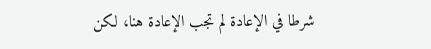شرطا في الإعادة لم تجب الإعادة هنا، لكن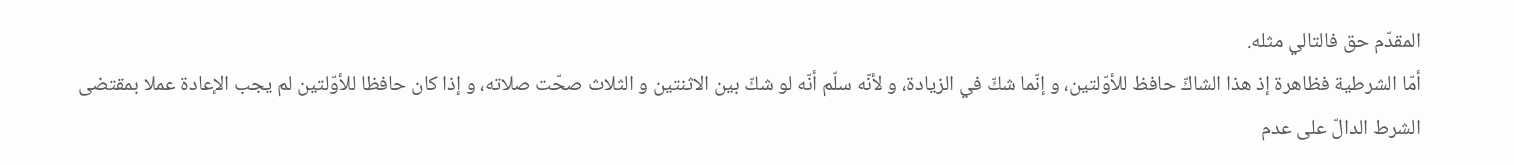المقدّم حق فالتالي مثله.
أمّا الشرطية فظاهرة إذ هذا الشاكّ حافظ للأوّلتين، و إنّما شكّ في الزيادة، و لأنّه سلّم أنّه لو شكّ بين الاثنتين و الثلاث صحّت صلاته، و إذا كان حافظا للأوّلتين لم يجب الإعادة عملا بمقتضى الشرط الدالّ على عدم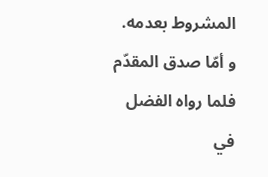المشروط بعدمه.
و أمّا صدق المقدّم فلما رواه الفضل في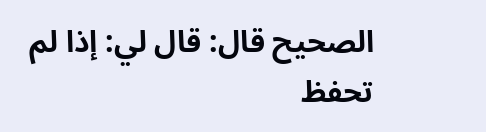الصحيح قال: قال لي: إذا لم تحفظ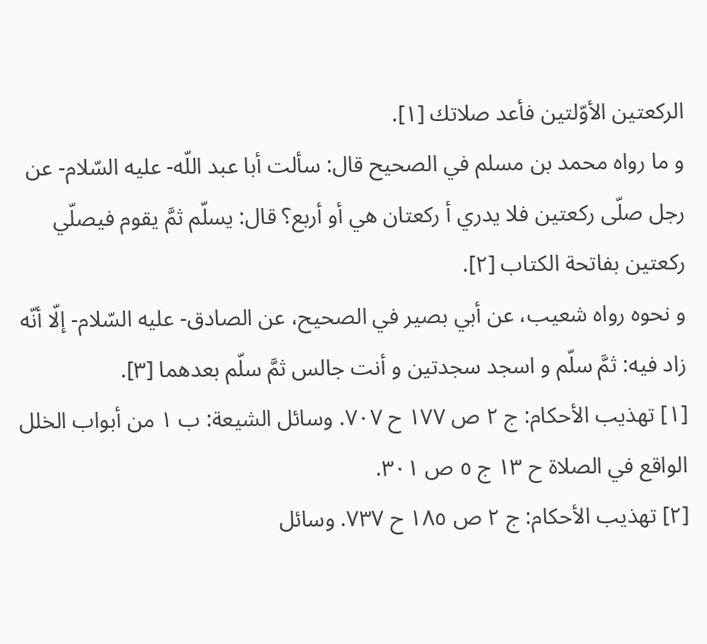الركعتين الأوّلتين فأعد صلاتك [١].
و ما رواه محمد بن مسلم في الصحيح قال: سألت أبا عبد اللّه- عليه السّلام- عن رجل صلّى ركعتين فلا يدري أ ركعتان هي أو أربع؟ قال: يسلّم ثمَّ يقوم فيصلّي ركعتين بفاتحة الكتاب [٢].
و نحوه رواه شعيب، عن أبي بصير في الصحيح، عن الصادق- عليه السّلام- إلّا أنّه زاد فيه: ثمَّ سلّم و اسجد سجدتين و أنت جالس ثمَّ سلّم بعدهما [٣].
[١] تهذيب الأحكام: ج ٢ ص ١٧٧ ح ٧٠٧. وسائل الشيعة: ب ١ من أبواب الخلل الواقع في الصلاة ح ١٣ ج ٥ ص ٣٠١.
[٢] تهذيب الأحكام: ج ٢ ص ١٨٥ ح ٧٣٧. وسائل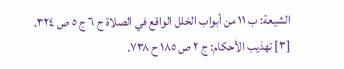الشيعة: ب ١١ من أبواب الخلل الواقع في الصلاة ح ٦ ج ٥ ص ٣٢٤.
[٣] تهذيب الأحكام: ج ٢ ص ١٨٥ ح ٧٣٨.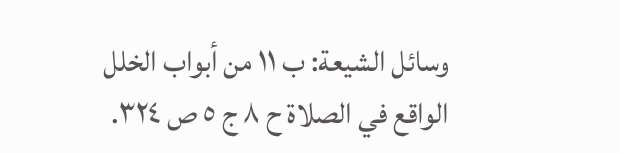وسائل الشيعة: ب ١١ من أبواب الخلل الواقع في الصلاة ح ٨ ج ٥ ص ٣٢٤.